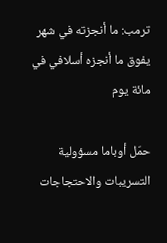ترمب: ما أنجزته في شهر يفوق ما أنجزه أسلافي في مائة يوم

حمّل أوباما مسؤولية التسريبات والاحتجاجات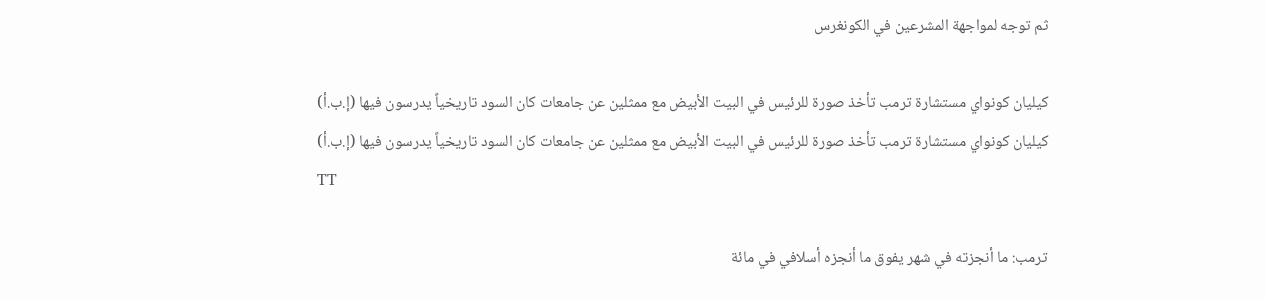ثم توجه لمواجهة المشرعين في الكونغرس

كيليان كونواي مستشارة ترمب تأخذ صورة للرئيس في البيت الأبيض مع ممثلين عن جامعات كان السود تاريخياً يدرسون فيها (إ.ب.أ)
كيليان كونواي مستشارة ترمب تأخذ صورة للرئيس في البيت الأبيض مع ممثلين عن جامعات كان السود تاريخياً يدرسون فيها (إ.ب.أ)
TT

ترمب: ما أنجزته في شهر يفوق ما أنجزه أسلافي في مائة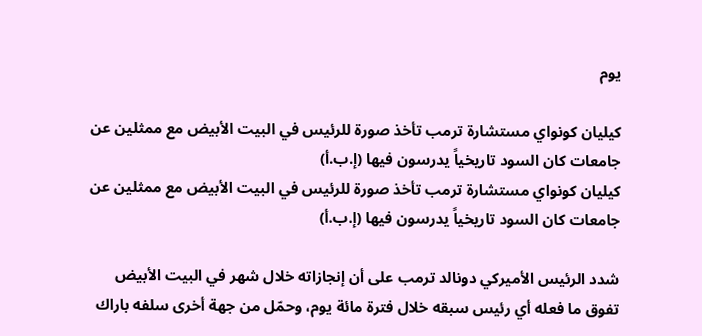يوم

كيليان كونواي مستشارة ترمب تأخذ صورة للرئيس في البيت الأبيض مع ممثلين عن جامعات كان السود تاريخياً يدرسون فيها (إ.ب.أ)
كيليان كونواي مستشارة ترمب تأخذ صورة للرئيس في البيت الأبيض مع ممثلين عن جامعات كان السود تاريخياً يدرسون فيها (إ.ب.أ)

شدد الرئيس الأميركي دونالد ترمب على أن إنجازاته خلال شهر في البيت الأبيض تفوق ما فعله أي رئيس سبقه خلال فترة مائة يوم، وحمّل من جهة أخرى سلفه باراك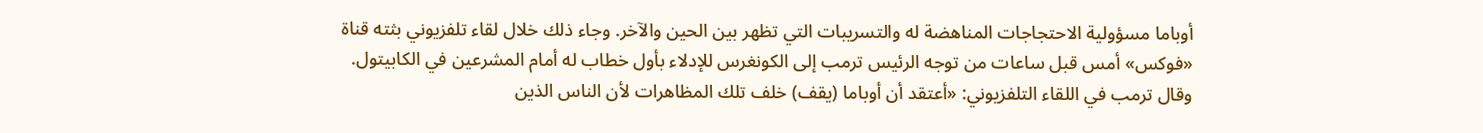أوباما مسؤولية الاحتجاجات المناهضة له والتسريبات التي تظهر بين الحين والآخر. وجاء ذلك خلال لقاء تلفزيوني بثته قناة «فوكس» أمس قبل ساعات من توجه الرئيس ترمب إلى الكونغرس للإدلاء بأول خطاب له أمام المشرعين في الكابيتول.
وقال ترمب في اللقاء التلفزيوني: «أعتقد أن أوباما (يقف) خلف تلك المظاهرات لأن الناس الذين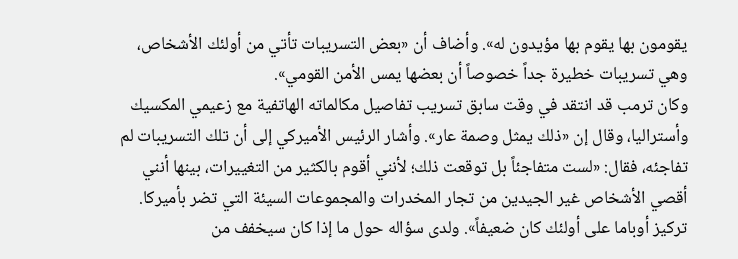يقومون بها يقوم بها مؤيدون له». وأضاف أن «بعض التسريبات تأتي من أولئك الأشخاص، وهي تسريبات خطيرة جداً خصوصاً أن بعضها يمس الأمن القومي».
وكان ترمب قد انتقد في وقت سابق تسريب تفاصيل مكالماته الهاتفية مع زعيمي المكسيك وأستراليا، وقال إن «ذلك يمثل وصمة عار». وأشار الرئيس الأميركي إلى أن تلك التسريبات لم تفاجئه، فقال: «لست متفاجئاً بل توقعت ذلك؛ لأنني أقوم بالكثير من التغييرات، بينها أنني أقصي الأشخاص غير الجيدين من تجار المخدرات والمجموعات السيئة التي تضر بأميركا. تركيز أوباما على أولئك كان ضعيفاً». ولدى سؤاله حول ما إذا كان سيخفف من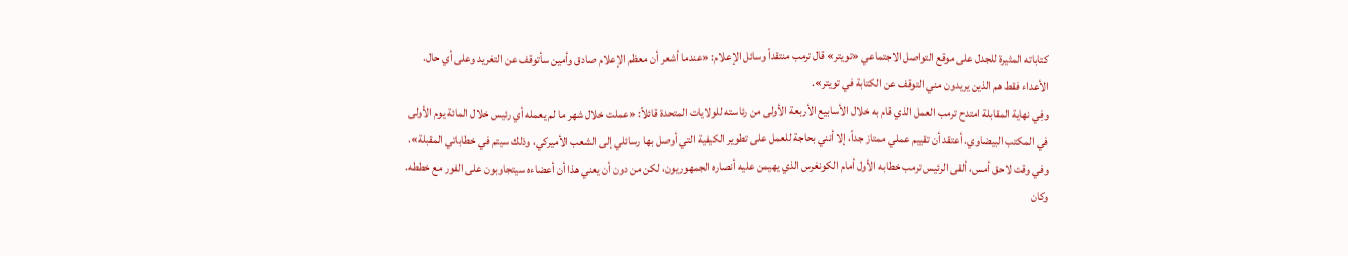كتاباته المثيرة للجدل على موقع التواصل الاجتماعي «تويتر» قال ترمب منتقداً وسائل الإعلام: «عندما أشعر أن معظم الإعلام صادق وأمين سأتوقف عن التغريد وعلى أي حال. الأعداء فقط هم الذين يريدون مني التوقف عن الكتابة في تويتر».
وفِي نهاية المقابلة امتدح ترمب العمل الذي قام به خلال الأسابيع الأربعة الأولى من رئاسته للولايات المتحدة قائلاً: «عملت خلال شهر ما لم يعمله أي رئيس خلال المائة يوم الأولى في المكتب البيضاوي. أعتقد أن تقييم عملي ممتاز جداً، إلا أنني بحاجة للعمل على تطوير الكيفية التي أوصل بها رسائلي إلى الشعب الأميركي، وذلك سيتم في خطاباتي المقبلة».
وفي وقت لاحق أمس، ألقى الرئيس ترمب خطابه الأول أمام الكونغرس الذي يهيمن عليه أنصاره الجمهوريون، لكن من دون أن يعني هذا أن أعضاءه سيتجاوبون على الفور مع خططه. وكان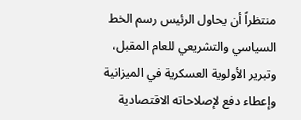منتظراً أن يحاول الرئيس رسم الخط السياسي والتشريعي للعام المقبل، وتبرير الأولوية العسكرية في الميزانية وإعطاء دفع لإصلاحاته الاقتصادية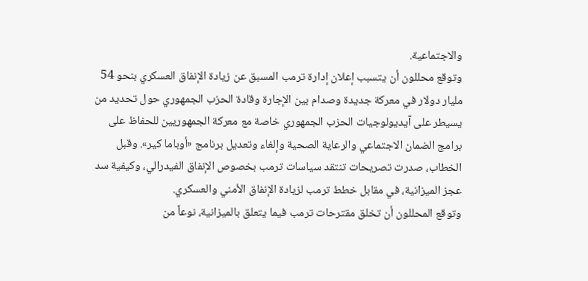والاجتماعية.
وتوقع محللون أن يتسبب إعلان إدارة ترمب المسبق عن زيادة الإنفاق العسكري بنحو 54 مليار دولار في معركة جديدة وصدام بين الإجارة وقادة الحزب الجمهوري حول تحديد من يسيطر على آيديولوجيات الحزب الجمهوري خاصة مع معركة الجمهوريين للحفاظ على برامج الضمان الاجتماعي والرعاية الصحية وإلغاء وتعديل برنامج «أوباما كير». وقبل الخطاب، صدرت تصريحات تنتقد سياسات ترمب بخصوص الإنفاق الفيدرالي، وكيفية سد عجز الميزانية، في مقابل خطط ترمب لزيادة الإنفاق الأمني والعسكري.
وتوقع المحللون أن تخلق مقترحات ترمب فيما يتعلق بالميزانية، نوعاً من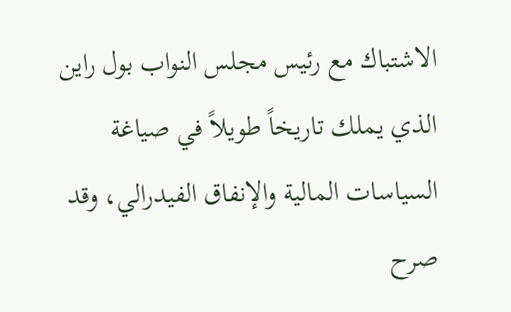الاشتباك مع رئيس مجلس النواب بول راين الذي يملك تاريخاً طويلاً في صياغة السياسات المالية والإنفاق الفيدرالي، وقد صرح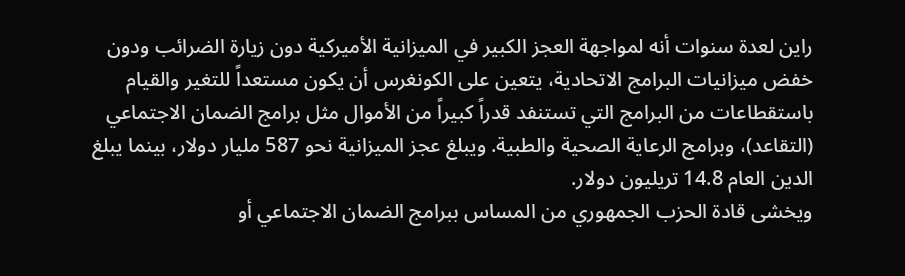راين لعدة سنوات أنه لمواجهة العجز الكبير في الميزانية الأميركية دون زيارة الضرائب ودون خفض ميزانيات البرامج الاتحادية، يتعين على الكونغرس أن يكون مستعداً للتغير والقيام باستقطاعات من البرامج التي تستنفد قدراً كبيراً من الأموال مثل برامج الضمان الاجتماعي (التقاعد)، وبرامج الرعاية الصحية والطبية. ويبلغ عجز الميزانية نحو 587 مليار دولار، بينما يبلغ الدين العام 14.8 تريليون دولار.
ويخشى قادة الحزب الجمهوري من المساس ببرامج الضمان الاجتماعي أو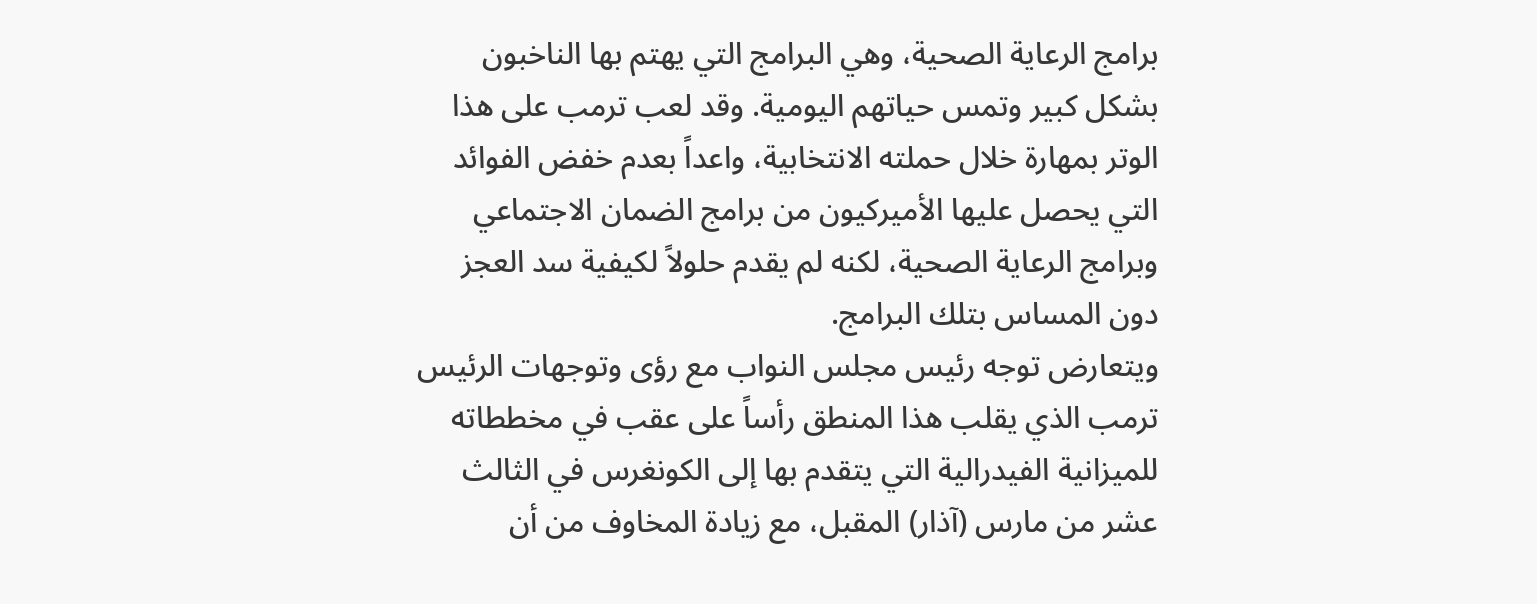برامج الرعاية الصحية، وهي البرامج التي يهتم بها الناخبون بشكل كبير وتمس حياتهم اليومية. وقد لعب ترمب على هذا الوتر بمهارة خلال حملته الانتخابية، واعداً بعدم خفض الفوائد التي يحصل عليها الأميركيون من برامج الضمان الاجتماعي وبرامج الرعاية الصحية، لكنه لم يقدم حلولاً لكيفية سد العجز دون المساس بتلك البرامج.
ويتعارض توجه رئيس مجلس النواب مع رؤى وتوجهات الرئيس ترمب الذي يقلب هذا المنطق رأساً على عقب في مخططاته للميزانية الفيدرالية التي يتقدم بها إلى الكونغرس في الثالث عشر من مارس (آذار) المقبل، مع زيادة المخاوف من أن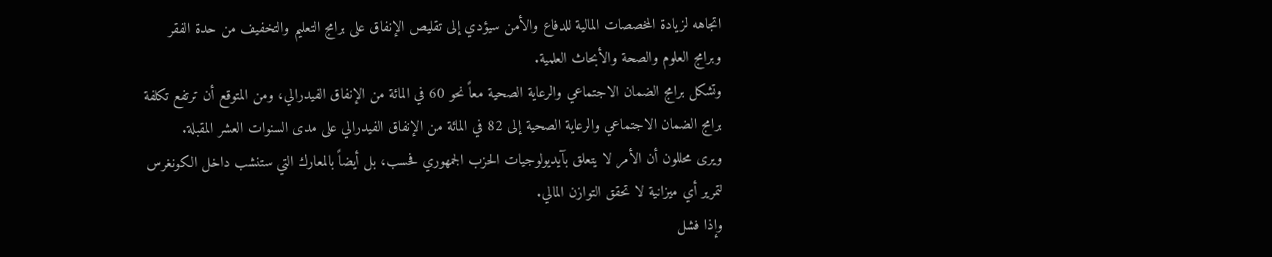اتجاهه لزيادة المخصصات المالية للدفاع والأمن سيؤدي إلى تقليص الإنفاق على برامج التعليم والتخفيف من حدة الفقر وبرامج العلوم والصحة والأبحاث العلمية.
وتشكل برامج الضمان الاجتماعي والرعاية الصحية معاً نحو 60 في المائة من الإنفاق الفيدرالي، ومن المتوقع أن ترتفع تكلفة برامج الضمان الاجتماعي والرعاية الصحية إلى 82 في المائة من الإنفاق الفيدرالي على مدى السنوات العشر المقبلة.
ويرى محللون أن الأمر لا يتعلق بآيديولوجيات الحزب الجمهوري فحسب، بل أيضاً بالمعارك التي ستنشب داخل الكونغرس لتمرير أي ميزانية لا تحقق التوازن المالي.
وإذا فشل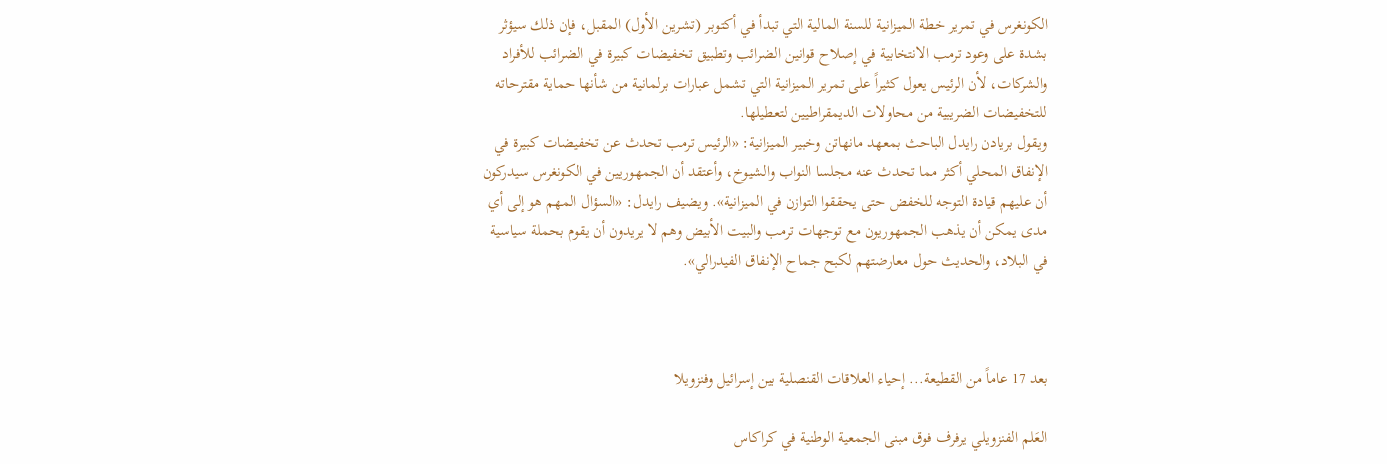الكونغرس في تمرير خطة الميزانية للسنة المالية التي تبدأ في أكتوبر (تشرين الأول) المقبل، فإن ذلك سيؤثر بشدة على وعود ترمب الانتخابية في إصلاح قوانين الضرائب وتطبيق تخفيضات كبيرة في الضرائب للأفراد والشركات، لأن الرئيس يعول كثيراً على تمرير الميزانية التي تشمل عبارات برلمانية من شأنها حماية مقترحاته للتخفيضات الضريبية من محاولات الديمقراطيين لتعطيلها.
ويقول بريادن رايدل الباحث بمعهد مانهاتن وخبير الميزانية: «الرئيس ترمب تحدث عن تخفيضات كبيرة في الإنفاق المحلي أكثر مما تحدث عنه مجلسا النواب والشيوخ، وأعتقد أن الجمهوريين في الكونغرس سيدركون أن عليهم قيادة التوجه للخفض حتى يحققوا التوازن في الميزانية». ويضيف رايدل: «السؤال المهم هو إلى أي مدى يمكن أن يذهب الجمهوريون مع توجهات ترمب والبيت الأبيض وهم لا يريدون أن يقوم بحملة سياسية في البلاد، والحديث حول معارضتهم لكبح جماح الإنفاق الفيدرالي».



بعد 17 عاماً من القطيعة... إحياء العلاقات القنصلية بين إسرائيل وفنزويلا

العَلم الفنزويلي يرفرف فوق مبنى الجمعية الوطنية في كراكاس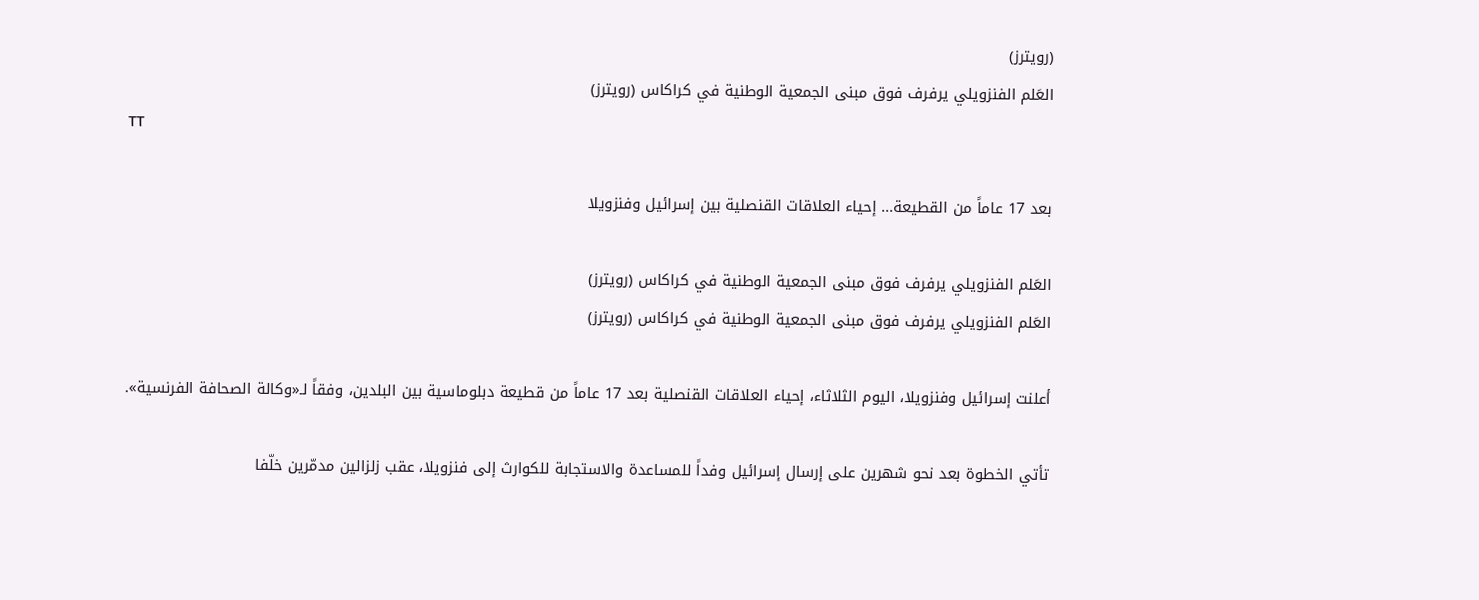(رويترز)
العَلم الفنزويلي يرفرف فوق مبنى الجمعية الوطنية في كراكاس (رويترز)
TT

بعد 17 عاماً من القطيعة... إحياء العلاقات القنصلية بين إسرائيل وفنزويلا

العَلم الفنزويلي يرفرف فوق مبنى الجمعية الوطنية في كراكاس (رويترز)
العَلم الفنزويلي يرفرف فوق مبنى الجمعية الوطنية في كراكاس (رويترز)

أعلنت إسرائيل وفنزويلا، اليوم الثلاثاء، إحياء العلاقات القنصلية بعد 17 عاماً من قطيعة دبلوماسية بين البلدين، وفقاً لـ«وكالة الصحافة الفرنسية».

تأتي الخطوة بعد نحو شهرين على إرسال إسرائيل وفداً للمساعدة والاستجابة للكوارث إلى فنزويلا، عقب زلزالين مدمّرين خلّفا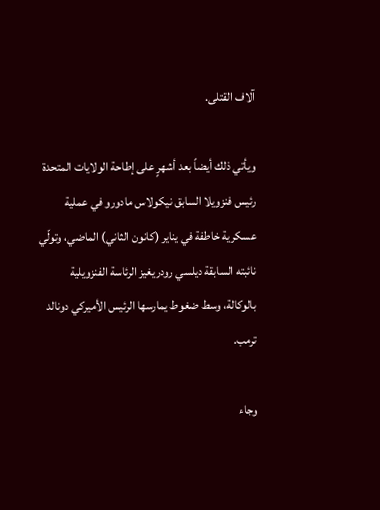آلاف القتلى.

ويأتي ذلك أيضاً بعد أشهرٍ على إطاحة الولايات المتحدة رئيس فنزويلا السابق نيكولاس مادورو في عملية عسكرية خاطفة في يناير (كانون الثاني) الماضي، وتولّي نائبته السابقة ديلسي رودريغيز الرئاسة الفنزويلية بالوكالة، وسط ضغوط يمارسها الرئيس الأميركي دونالد ترمب.

وجاء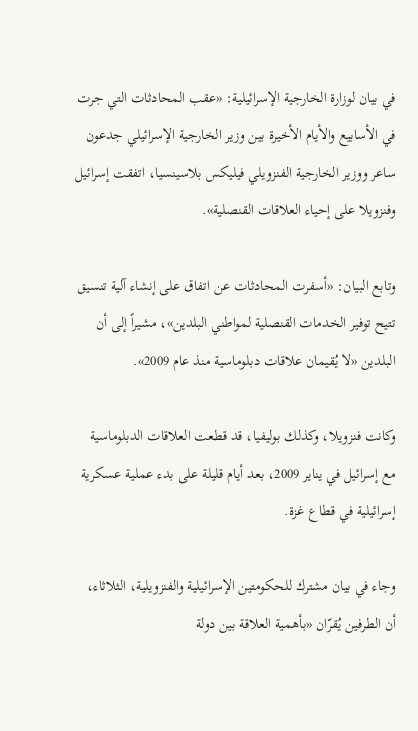في بيان لوزارة الخارجية الإسرائيلية: «عقب المحادثات التي جرت في الأسابيع والأيام الأخيرة بين وزير الخارجية الإسرائيلي جدعون ساعر ووزير الخارجية الفنزويلي فيليكس بلاسينسيا، اتفقت إسرائيل وفنزويلا على إحياء العلاقات القنصلية».

وتابع البيان: «أسفرت المحادثات عن اتفاق على إنشاء آلية تنسيق تتيح توفير الخدمات القنصلية لمواطني البلدين»، مشيراً إلى أن البلدين «لا يُقيمان علاقات دبلوماسية منذ عام 2009».

وكانت فنزويلا، وكذلك بوليفيا، قد قطعت العلاقات الدبلوماسية مع إسرائيل في يناير 2009، بعد أيام قليلة على بدء عملية عسكرية إسرائيلية في قطاع غزة.

وجاء في بيان مشترك للحكومتين الإسرائيلية والفنزويلية، الثلاثاء، أن الطرفين يُقرّان «بأهمية العلاقة بين دولة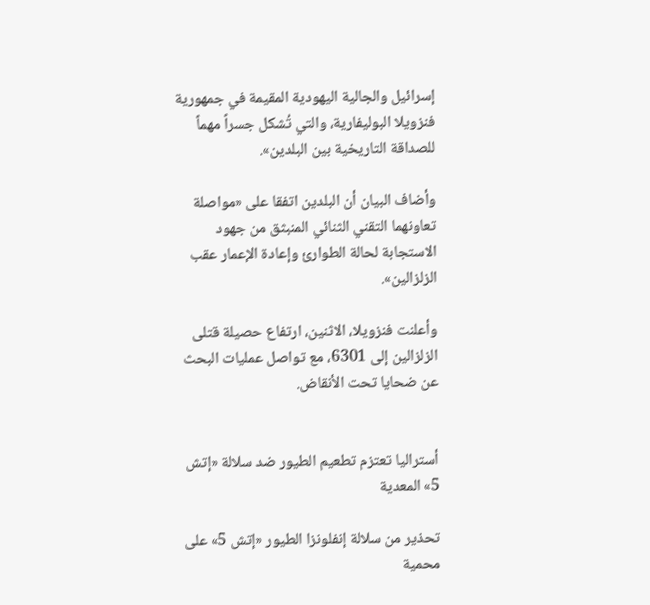إسرائيل والجالية اليهودية المقيمة في جمهورية فنزويلا البوليفارية، والتي تُشكل جسراً مهماً للصداقة التاريخية بين البلدين».

وأضاف البيان أن البلدين اتفقا على «مواصلة تعاونهما التقني الثنائي المنبثق من جهود الاستجابة لحالة الطوارئ وإعادة الإعمار عقب الزلزالين».

وأعلنت فنزويلا، الاثنين، ارتفاع حصيلة قتلى الزلزالين إلى 6301، مع تواصل عمليات البحث عن ضحايا تحت الأنقاض.


أستراليا تعتزم تطعيم الطيور ضد سلالة «إتش 5» المعدية

تحذير من سلالة إنفلونزا الطيور «إتش 5» على محمية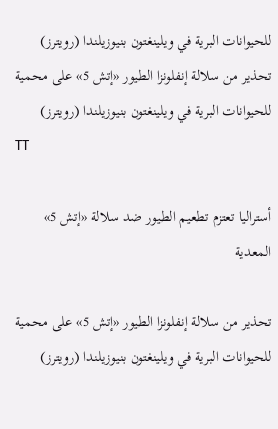للحيوانات البرية في ويلينغتون بنيوزيلندا (رويترز)
تحذير من سلالة إنفلونزا الطيور «إتش 5» على محمية للحيوانات البرية في ويلينغتون بنيوزيلندا (رويترز)
TT

أستراليا تعتزم تطعيم الطيور ضد سلالة «إتش 5» المعدية

تحذير من سلالة إنفلونزا الطيور «إتش 5» على محمية للحيوانات البرية في ويلينغتون بنيوزيلندا (رويترز)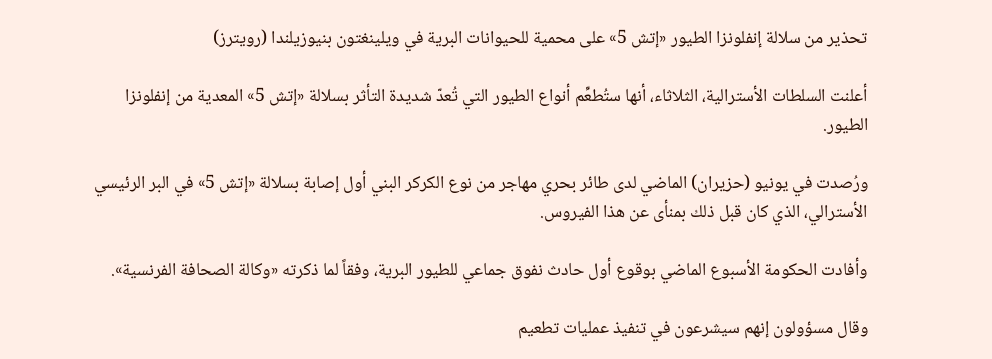تحذير من سلالة إنفلونزا الطيور «إتش 5» على محمية للحيوانات البرية في ويلينغتون بنيوزيلندا (رويترز)

أعلنت السلطات الأسترالية، الثلاثاء، أنها ستُطعِّم أنواع الطيور التي تُعدّ شديدة التأثر بسلالة «إتش 5» المعدية من إنفلونزا الطيور.

ورُصدت في يونيو (حزيران) الماضي لدى طائر بحري مهاجر من نوع الكركر البني أول إصابة بسلالة «إتش 5» في البر الرئيسي الأسترالي، الذي كان قبل ذلك بمنأى عن هذا الفيروس.

وأفادت الحكومة الأسبوع الماضي بوقوع أول حادث نفوق جماعي للطيور البرية، وفقاً لما ذكرته «وكالة الصحافة الفرنسية».

وقال مسؤولون إنهم سيشرعون في تنفيذ عمليات تطعيم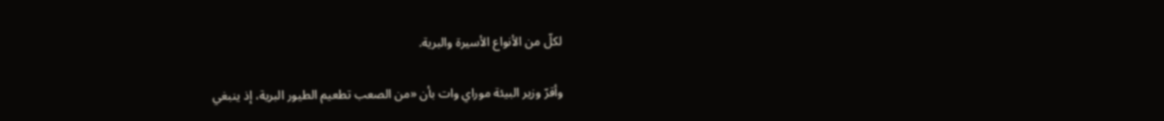لكلّ من الأنواع الأسيرة والبرية.

وأقرّ وزير البيئة موراي وات بأن «من الصعب تطعيم الطيور البرية، إذ ينبغي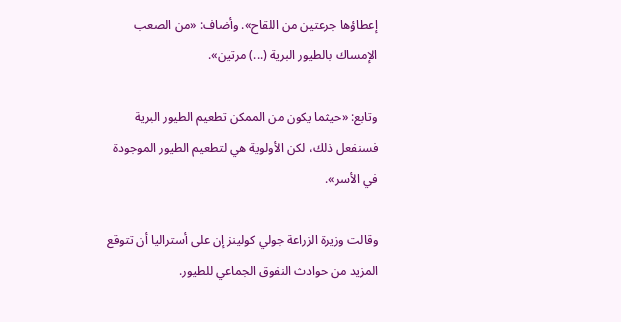إعطاؤها جرعتين من اللقاح». وأضاف: «من الصعب الإمساك بالطيور البرية (...) مرتين».

وتابع: «حيثما يكون من الممكن تطعيم الطيور البرية فسنفعل ذلك، لكن الأولوية هي لتطعيم الطيور الموجودة في الأسر».

وقالت وزيرة الزراعة جولي كولينز إن على أستراليا أن تتوقع المزيد من حوادث النفوق الجماعي للطيور.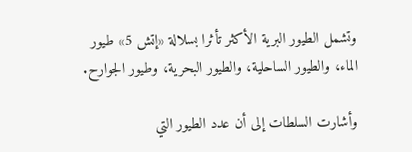وتشمل الطيور البرية الأكثر تأثرا بسلالة «إتش 5» طيور الماء، والطيور الساحلية، والطيور البحرية، وطيور الجوارح.

وأشارت السلطات إلى أن عدد الطيور التي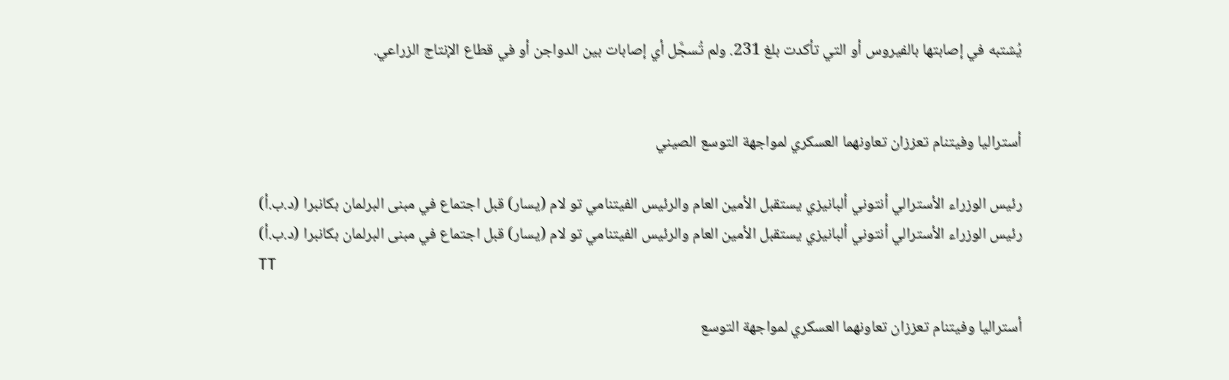يُشتبه في إصابتها بالفيروس أو التي تأكدت بلغ 231. ولم تُسجَّل أي إصابات بين الدواجن أو في قطاع الإنتاج الزراعي.


أستراليا وفيتنام تعززان تعاونهما العسكري لمواجهة التوسع الصيني

رئيس الوزراء الأسترالي أنتوني ألبانيزي يستقبل الأمين العام والرئيس الفيتنامي تو لام (يسار) قبل اجتماع في مبنى البرلمان بكانبرا (د.ب.أ)
رئيس الوزراء الأسترالي أنتوني ألبانيزي يستقبل الأمين العام والرئيس الفيتنامي تو لام (يسار) قبل اجتماع في مبنى البرلمان بكانبرا (د.ب.أ)
TT

أستراليا وفيتنام تعززان تعاونهما العسكري لمواجهة التوسع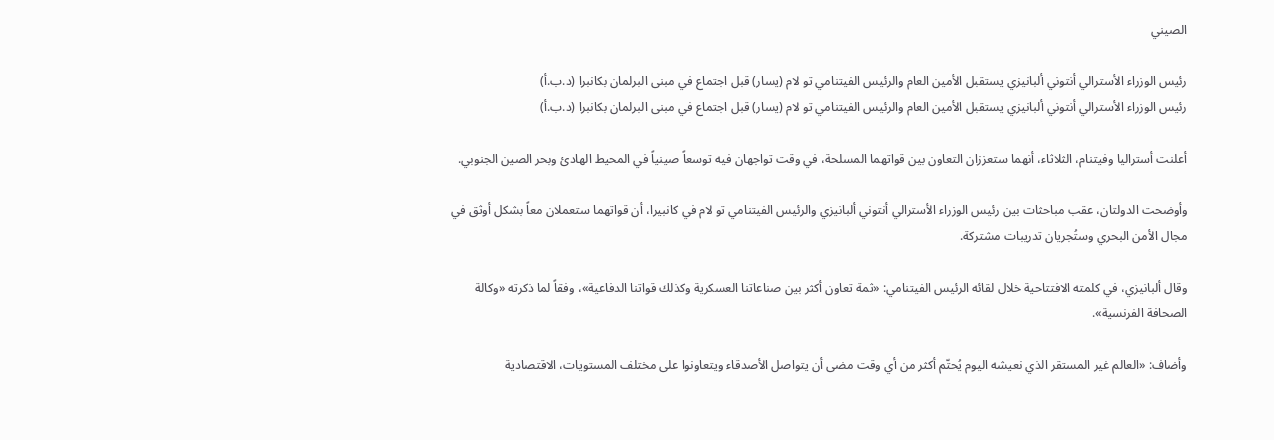الصيني

رئيس الوزراء الأسترالي أنتوني ألبانيزي يستقبل الأمين العام والرئيس الفيتنامي تو لام (يسار) قبل اجتماع في مبنى البرلمان بكانبرا (د.ب.أ)
رئيس الوزراء الأسترالي أنتوني ألبانيزي يستقبل الأمين العام والرئيس الفيتنامي تو لام (يسار) قبل اجتماع في مبنى البرلمان بكانبرا (د.ب.أ)

أعلنت أستراليا وفيتنام، الثلاثاء، أنهما ستعززان التعاون بين قواتهما المسلحة، في وقت تواجهان فيه توسعاً صينياً في المحيط الهادئ وبحر الصين الجنوبي.

وأوضحت الدولتان، عقب مباحثات بين رئيس الوزراء الأسترالي أنتوني ألبانيزي والرئيس الفيتنامي تو لام في كانبيرا، أن قواتهما ستعملان معاً بشكل أوثق في مجال الأمن البحري وستُجريان تدريبات مشتركة.

وقال ألبانيزي، في كلمته الافتتاحية خلال لقائه الرئيس الفيتنامي: «ثمة تعاون أكثر بين صناعاتنا العسكرية وكذلك قواتنا الدفاعية»، وفقاً لما ذكرته «وكالة الصحافة الفرنسية».

وأضاف: «العالم غير المستقر الذي نعيشه اليوم يُحتّم أكثر من أي وقت مضى أن يتواصل الأصدقاء ويتعاونوا على مختلف المستويات، الاقتصادية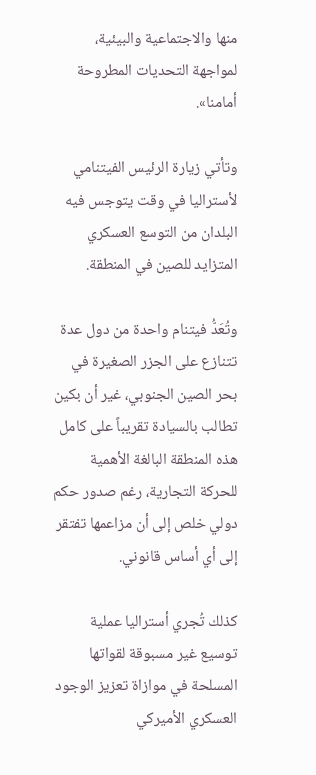منها والاجتماعية والبيئية، لمواجهة التحديات المطروحة أمامنا».

وتأتي زيارة الرئيس الفيتنامي لأستراليا في وقت يتوجس فيه البلدان من التوسع العسكري المتزايد للصين في المنطقة.

وتُعَدُّ فيتنام واحدة من دول عدة تتنازع على الجزر الصغيرة في بحر الصين الجنوبي، غير أن بكين تطالب بالسيادة تقريباً على كامل هذه المنطقة البالغة الأهمية للحركة التجارية، رغم صدور حكم دولي خلص إلى أن مزاعمها تفتقر إلى أي أساس قانوني.

كذلك تُجري أستراليا عملية توسيع غير مسبوقة لقواتها المسلحة في موازاة تعزيز الوجود العسكري الأميركي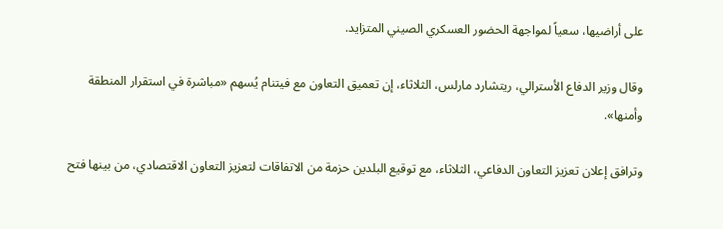على أراضيها، سعياً لمواجهة الحضور العسكري الصيني المتزايد.

وقال وزير الدفاع الأسترالي، ريتشارد مارلس، الثلاثاء، إن تعميق التعاون مع فيتنام يُسهم «مباشرة في استقرار المنطقة وأمنها».

وترافق إعلان تعزيز التعاون الدفاعي، الثلاثاء، مع توقيع البلدين حزمة من الاتفاقات لتعزيز التعاون الاقتصادي، من بينها فتح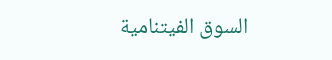السوق الفيتنامية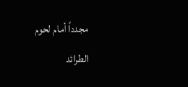مجدداً أمام لحوم الطرائد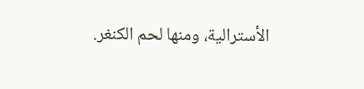الأسترالية، ومنها لحم الكنغر.